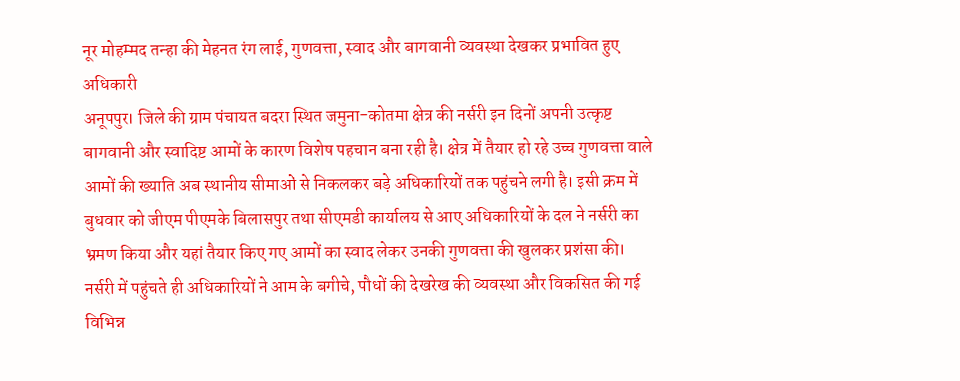नूर मोहम्मद तन्हा की मेहनत रंग लाई, गुणवत्ता, स्वाद और बागवानी व्यवस्था देखकर प्रभावित हुए अधिकारी
अनूपपुर। जिले की ग्राम पंचायत बदरा स्थित जमुना-कोतमा क्षेत्र की नर्सरी इन दिनों अपनी उत्कृष्ट बागवानी और स्वादिष्ट आमों के कारण विशेष पहचान बना रही है। क्षेत्र में तैयार हो रहे उच्च गुणवत्ता वाले आमों की ख्याति अब स्थानीय सीमाओं से निकलकर बड़े अधिकारियों तक पहुंचने लगी है। इसी क्रम में बुधवार को जीएम पीएमके बिलासपुर तथा सीएमडी कार्यालय से आए अधिकारियों के दल ने नर्सरी का भ्रमण किया और यहां तैयार किए गए आमों का स्वाद लेकर उनकी गुणवत्ता की खुलकर प्रशंसा की।
नर्सरी में पहुंचते ही अधिकारियों ने आम के बगीचे, पौधों की देखरेख की व्यवस्था और विकसित की गई विभिन्न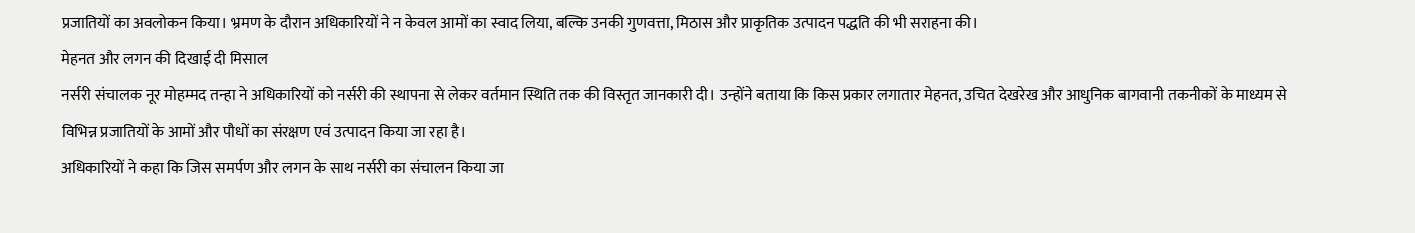प्रजातियों का अवलोकन किया। भ्रमण के दौरान अधिकारियों ने न केवल आमों का स्वाद लिया, बल्कि उनकी गुणवत्ता, मिठास और प्राकृतिक उत्पादन पद्धति की भी सराहना की।
मेहनत और लगन की दिखाई दी मिसाल
नर्सरी संचालक नूर मोहम्मद तन्हा ने अधिकारियों को नर्सरी की स्थापना से लेकर वर्तमान स्थिति तक की विस्तृत जानकारी दी। उन्होंने बताया कि किस प्रकार लगातार मेहनत, उचित देखरेख और आधुनिक बागवानी तकनीकों के माध्यम से विभिन्न प्रजातियों के आमों और पौधों का संरक्षण एवं उत्पादन किया जा रहा है।
अधिकारियों ने कहा कि जिस समर्पण और लगन के साथ नर्सरी का संचालन किया जा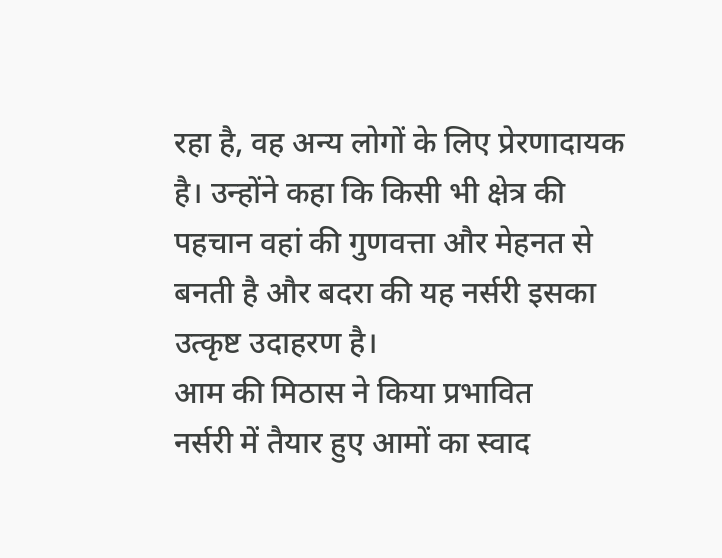रहा है, वह अन्य लोगों के लिए प्रेरणादायक है। उन्होंने कहा कि किसी भी क्षेत्र की पहचान वहां की गुणवत्ता और मेहनत से बनती है और बदरा की यह नर्सरी इसका उत्कृष्ट उदाहरण है।
आम की मिठास ने किया प्रभावित
नर्सरी में तैयार हुए आमों का स्वाद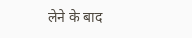लेने के बाद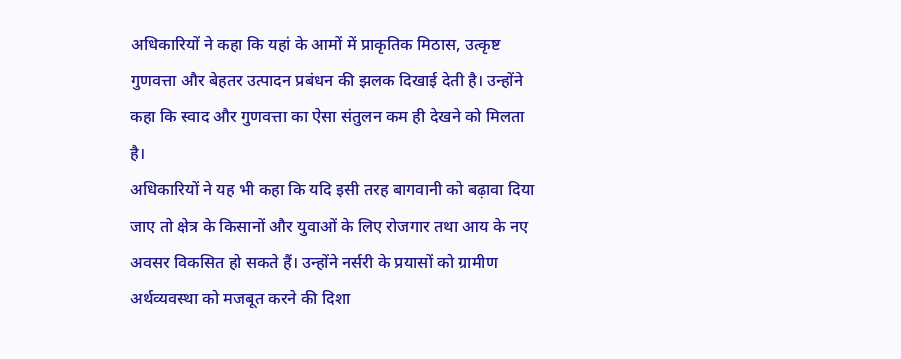अधिकारियों ने कहा कि यहां के आमों में प्राकृतिक मिठास, उत्कृष्ट गुणवत्ता और बेहतर उत्पादन प्रबंधन की झलक दिखाई देती है। उन्होंने कहा कि स्वाद और गुणवत्ता का ऐसा संतुलन कम ही देखने को मिलता है।
अधिकारियों ने यह भी कहा कि यदि इसी तरह बागवानी को बढ़ावा दिया जाए तो क्षेत्र के किसानों और युवाओं के लिए रोजगार तथा आय के नए अवसर विकसित हो सकते हैं। उन्होंने नर्सरी के प्रयासों को ग्रामीण अर्थव्यवस्था को मजबूत करने की दिशा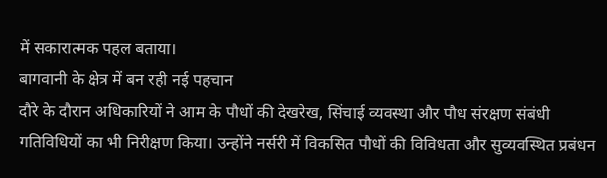में सकारात्मक पहल बताया।
बागवानी के क्षेत्र में बन रही नई पहचान
दौरे के दौरान अधिकारियों ने आम के पौधों की देखरेख, सिंचाई व्यवस्था और पौध संरक्षण संबंधी गतिविधियों का भी निरीक्षण किया। उन्होंने नर्सरी में विकसित पौधों की विविधता और सुव्यवस्थित प्रबंधन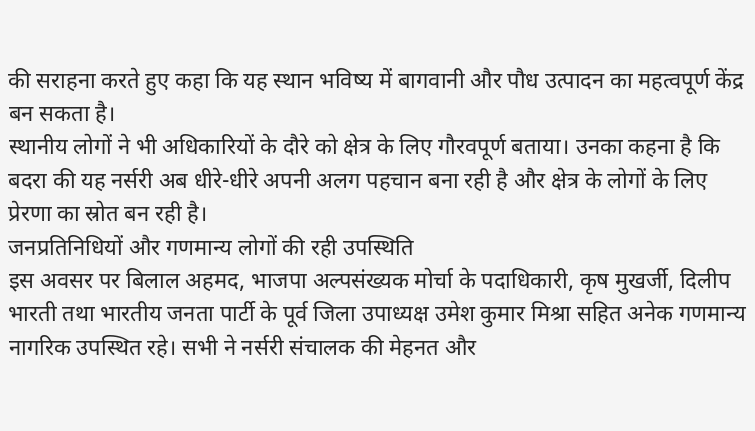की सराहना करते हुए कहा कि यह स्थान भविष्य में बागवानी और पौध उत्पादन का महत्वपूर्ण केंद्र बन सकता है।
स्थानीय लोगों ने भी अधिकारियों के दौरे को क्षेत्र के लिए गौरवपूर्ण बताया। उनका कहना है कि बदरा की यह नर्सरी अब धीरे-धीरे अपनी अलग पहचान बना रही है और क्षेत्र के लोगों के लिए प्रेरणा का स्रोत बन रही है।
जनप्रतिनिधियों और गणमान्य लोगों की रही उपस्थिति
इस अवसर पर बिलाल अहमद, भाजपा अल्पसंख्यक मोर्चा के पदाधिकारी, कृष मुखर्जी, दिलीप भारती तथा भारतीय जनता पार्टी के पूर्व जिला उपाध्यक्ष उमेश कुमार मिश्रा सहित अनेक गणमान्य नागरिक उपस्थित रहे। सभी ने नर्सरी संचालक की मेहनत और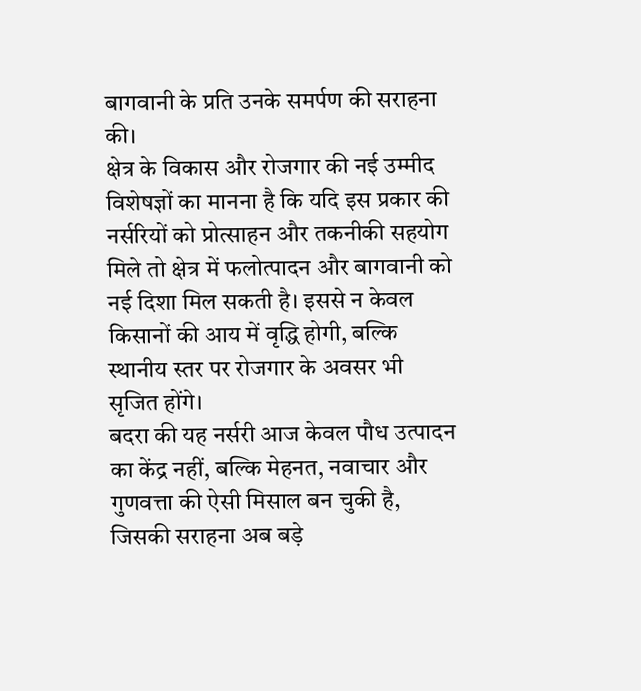बागवानी के प्रति उनके समर्पण की सराहना की।
क्षेत्र के विकास और रोजगार की नई उम्मीद
विशेषज्ञों का मानना है कि यदि इस प्रकार की नर्सरियों को प्रोत्साहन और तकनीकी सहयोग मिले तो क्षेत्र में फलोत्पादन और बागवानी को नई दिशा मिल सकती है। इससे न केवल किसानों की आय में वृद्धि होगी, बल्कि स्थानीय स्तर पर रोजगार के अवसर भी सृजित होंगे।
बदरा की यह नर्सरी आज केवल पौध उत्पादन का केंद्र नहीं, बल्कि मेहनत, नवाचार और गुणवत्ता की ऐसी मिसाल बन चुकी है, जिसकी सराहना अब बड़े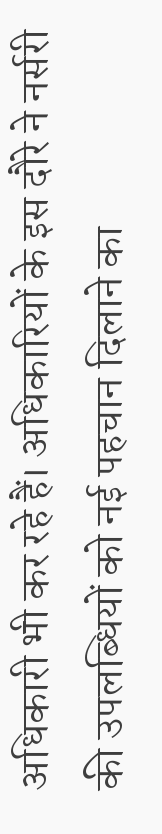अधिकारी भी कर रहे हैं। अधिकारियों के इस दौरे ने नर्सरी की उपलब्धियों को नई पहचान दिलाने का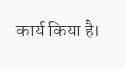कार्य किया है।